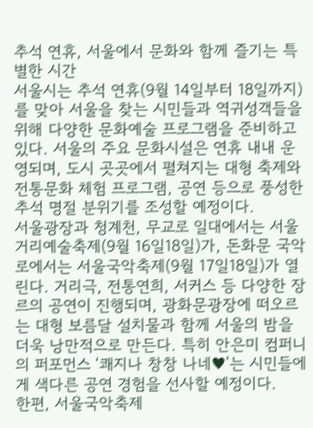추석 연휴, 서울에서 문화와 함께 즐기는 특별한 시간
서울시는 추석 연휴(9월 14일부터 18일까지)를 맞아 서울을 찾는 시민들과 역귀성객들을 위해 다양한 문화예술 프로그램을 준비하고 있다. 서울의 주요 문화시설은 연휴 내내 운영되며, 도시 곳곳에서 펼쳐지는 대형 축제와 전통문화 체험 프로그램, 공연 등으로 풍성한 추석 명절 분위기를 조성할 예정이다.
서울광장과 청계천, 무교로 일대에서는 서울거리예술축제(9월 16일18일)가, 돈화문 국악로에서는 서울국악축제(9월 17일18일)가 열린다. 거리극, 전통연희, 서커스 등 다양한 장르의 공연이 진행되며, 광화문광장에 떠오르는 대형 보름달 설치물과 함께 서울의 밤을 더욱 낭만적으로 만든다. 특히 안은미 컴퍼니의 퍼포먼스 ‘쾌지나 창창 나네♥’는 시민들에게 색다른 공연 경험을 선사할 예정이다.
한편, 서울국악축제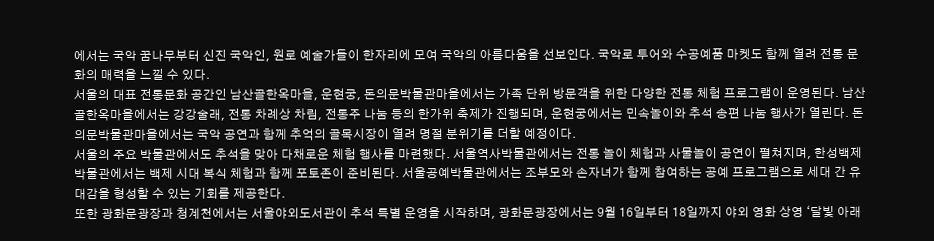에서는 국악 꿈나무부터 신진 국악인, 원로 예술가들이 한자리에 모여 국악의 아름다움을 선보인다. 국악로 투어와 수공예품 마켓도 함께 열려 전통 문화의 매력을 느낄 수 있다.
서울의 대표 전통문화 공간인 남산골한옥마을, 운현궁, 돈의문박물관마을에서는 가족 단위 방문객을 위한 다양한 전통 체험 프로그램이 운영된다. 남산골한옥마을에서는 강강술래, 전통 차례상 차림, 전통주 나눔 등의 한가위 축제가 진행되며, 운현궁에서는 민속놀이와 추석 송편 나눔 행사가 열린다. 돈의문박물관마을에서는 국악 공연과 함께 추억의 골목시장이 열려 명절 분위기를 더할 예정이다.
서울의 주요 박물관에서도 추석을 맞아 다채로운 체험 행사를 마련했다. 서울역사박물관에서는 전통 놀이 체험과 사물놀이 공연이 펼쳐지며, 한성백제박물관에서는 백제 시대 복식 체험과 함께 포토존이 준비된다. 서울공예박물관에서는 조부모와 손자녀가 함께 참여하는 공예 프로그램으로 세대 간 유대감을 형성할 수 있는 기회를 제공한다.
또한 광화문광장과 청계천에서는 서울야외도서관이 추석 특별 운영을 시작하며, 광화문광장에서는 9월 16일부터 18일까지 야외 영화 상영 ‘달빛 아래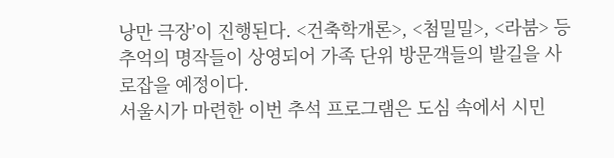낭만 극장’이 진행된다. <건축학개론>, <첨밀밀>, <라붐> 등 추억의 명작들이 상영되어 가족 단위 방문객들의 발길을 사로잡을 예정이다.
서울시가 마련한 이번 추석 프로그램은 도심 속에서 시민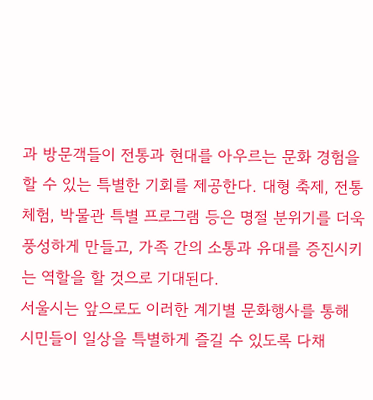과 방문객들이 전통과 현대를 아우르는 문화 경험을 할 수 있는 특별한 기회를 제공한다. 대형 축제, 전통 체험, 박물관 특별 프로그램 등은 명절 분위기를 더욱 풍성하게 만들고, 가족 간의 소통과 유대를 증진시키는 역할을 할 것으로 기대된다.
서울시는 앞으로도 이러한 계기별 문화행사를 통해 시민들이 일상을 특별하게 즐길 수 있도록 다채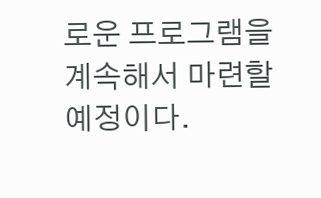로운 프로그램을 계속해서 마련할 예정이다.